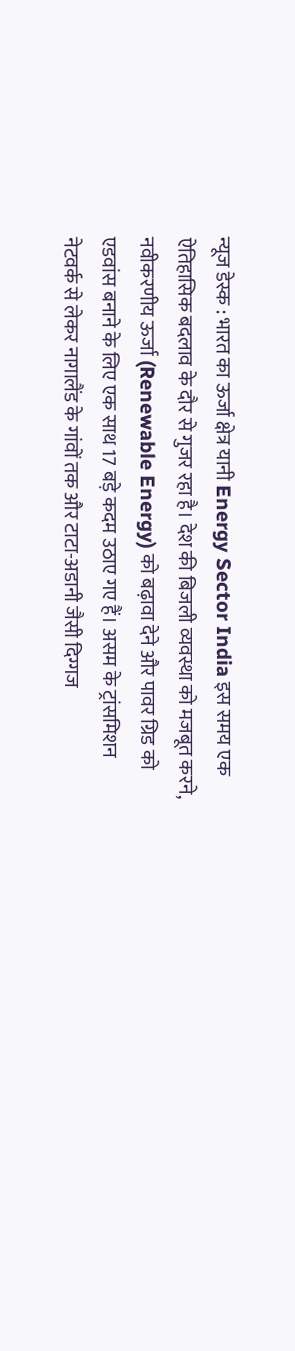न्यूज डेस्क : भारत का ऊर्जा क्षेत्र यानी Energy Sector India इस समय एक ऐतिहासिक बदलाव के दौर से गुजर रहा है। देश की बिजली व्यवस्था को मजबूत करने, नवीकरणीय ऊर्जा (Renewable Energy) को बढ़ावा देने और पावर ग्रिड को एडवांस बनाने के लिए एक साथ 17 बड़े कदम उठाए गए हैं। असम के ट्रांसमिशन नेटवर्क से लेकर नागालैंड के गांवों तक और टाटा-अडानी जैसी दिग्गज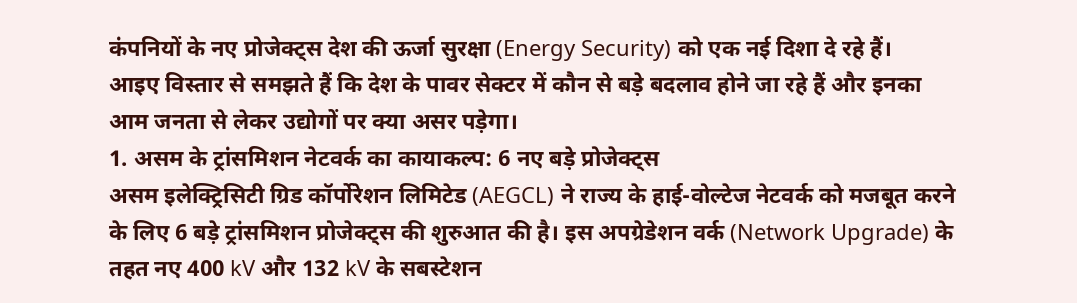कंपनियों के नए प्रोजेक्ट्स देश की ऊर्जा सुरक्षा (Energy Security) को एक नई दिशा दे रहे हैं।
आइए विस्तार से समझते हैं कि देश के पावर सेक्टर में कौन से बड़े बदलाव होने जा रहे हैं और इनका आम जनता से लेकर उद्योगों पर क्या असर पड़ेगा।
1. असम के ट्रांसमिशन नेटवर्क का कायाकल्प: 6 नए बड़े प्रोजेक्ट्स
असम इलेक्ट्रिसिटी ग्रिड कॉर्पोरेशन लिमिटेड (AEGCL) ने राज्य के हाई-वोल्टेज नेटवर्क को मजबूत करने के लिए 6 बड़े ट्रांसमिशन प्रोजेक्ट्स की शुरुआत की है। इस अपग्रेडेशन वर्क (Network Upgrade) के तहत नए 400 kV और 132 kV के सबस्टेशन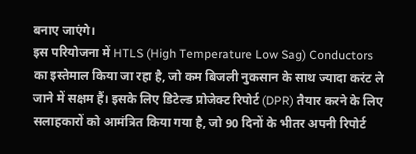बनाए जाएंगे।
इस परियोजना में HTLS (High Temperature Low Sag) Conductors का इस्तेमाल किया जा रहा है, जो कम बिजली नुकसान के साथ ज्यादा करंट ले जाने में सक्षम हैं। इसके लिए डिटेल्ड प्रोजेक्ट रिपोर्ट (DPR) तैयार करने के लिए सलाहकारों को आमंत्रित किया गया है, जो 90 दिनों के भीतर अपनी रिपोर्ट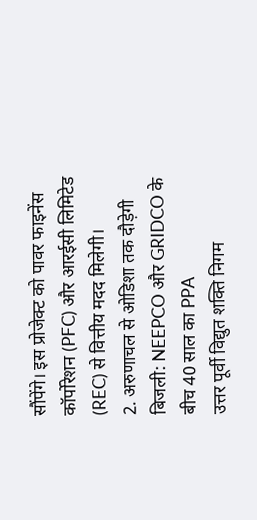सौंपेंगे। इस प्रोजेक्ट को पावर फाइनेंस कॉर्पोरेशन (PFC) और आरईसी लिमिटेड (REC) से वित्तीय मदद मिलेगी।
2. अरुणाचल से ओडिशा तक दौड़ेगी बिजली: NEEPCO और GRIDCO के बीच 40 साल का PPA
उत्तर पूर्वी विद्युत शक्ति निगम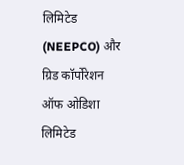लिमिटेड (NEEPCO) और ग्रिड कॉर्पोरेशन ऑफ ओडिशा लिमिटेड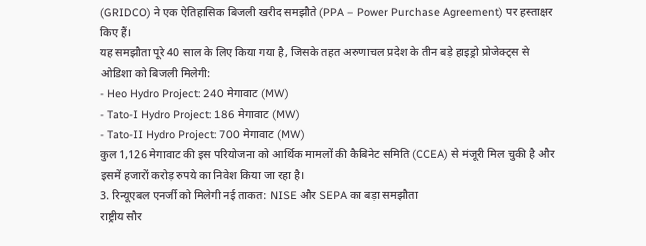(GRIDCO) ने एक ऐतिहासिक बिजली खरीद समझौते (PPA – Power Purchase Agreement) पर हस्ताक्षर किए हैं।
यह समझौता पूरे 40 साल के लिए किया गया है, जिसके तहत अरुणाचल प्रदेश के तीन बड़े हाइड्रो प्रोजेक्ट्स से ओडिशा को बिजली मिलेगी:
- Heo Hydro Project: 240 मेगावाट (MW)
- Tato-I Hydro Project: 186 मेगावाट (MW)
- Tato-II Hydro Project: 700 मेगावाट (MW)
कुल 1,126 मेगावाट की इस परियोजना को आर्थिक मामलों की कैबिनेट समिति (CCEA) से मंजूरी मिल चुकी है और इसमें हजारों करोड़ रुपये का निवेश किया जा रहा है।
3. रिन्यूएबल एनर्जी को मिलेगी नई ताकत: NISE और SEPA का बड़ा समझौता
राष्ट्रीय सौर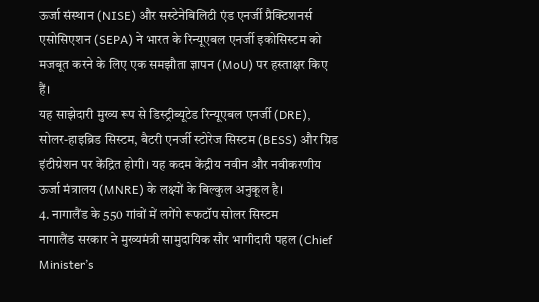ऊर्जा संस्थान (NISE) और सस्टेनेबिलिटी एंड एनर्जी प्रैक्टिशनर्स एसोसिएशन (SEPA) ने भारत के रिन्यूएबल एनर्जी इकोसिस्टम को मजबूत करने के लिए एक समझौता ज्ञापन (MoU) पर हस्ताक्षर किए हैं।
यह साझेदारी मुख्य रूप से डिस्ट्रीब्यूटेड रिन्यूएबल एनर्जी (DRE), सोलर-हाइब्रिड सिस्टम, बैटरी एनर्जी स्टोरेज सिस्टम (BESS) और ग्रिड इंटीग्रेशन पर केंद्रित होगी। यह कदम केंद्रीय नवीन और नवीकरणीय ऊर्जा मंत्रालय (MNRE) के लक्ष्यों के बिल्कुल अनुकूल है।
4. नागालैंड के 550 गांवों में लगेंगे रूफटॉप सोलर सिस्टम
नागालैंड सरकार ने मुख्यमंत्री सामुदायिक सौर भागीदारी पहल (Chief Minister’s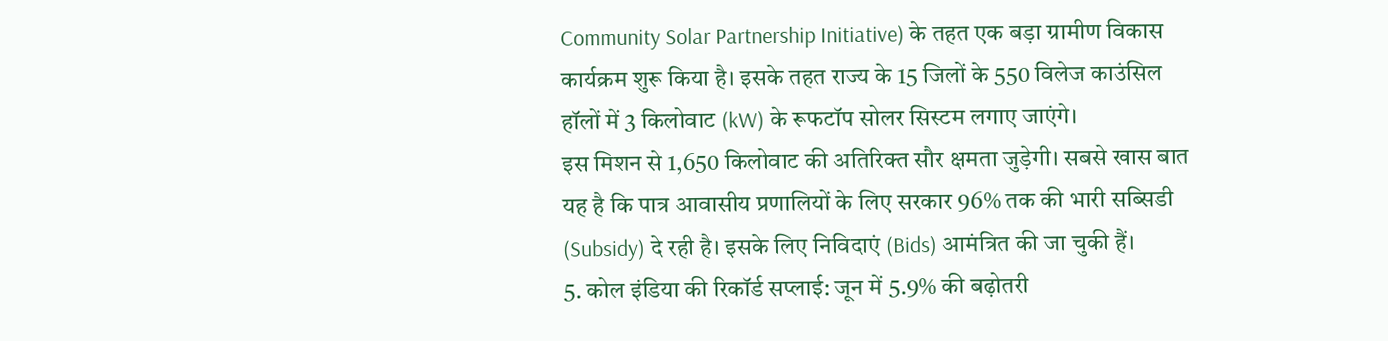Community Solar Partnership Initiative) के तहत एक बड़ा ग्रामीण विकास कार्यक्रम शुरू किया है। इसके तहत राज्य के 15 जिलों के 550 विलेज काउंसिल हॉलों में 3 किलोवाट (kW) के रूफटॉप सोलर सिस्टम लगाए जाएंगे।
इस मिशन से 1,650 किलोवाट की अतिरिक्त सौर क्षमता जुड़ेगी। सबसे खास बात यह है कि पात्र आवासीय प्रणालियों के लिए सरकार 96% तक की भारी सब्सिडी (Subsidy) दे रही है। इसके लिए निविदाएं (Bids) आमंत्रित की जा चुकी हैं।
5. कोल इंडिया की रिकॉर्ड सप्लाई: जून में 5.9% की बढ़ोतरी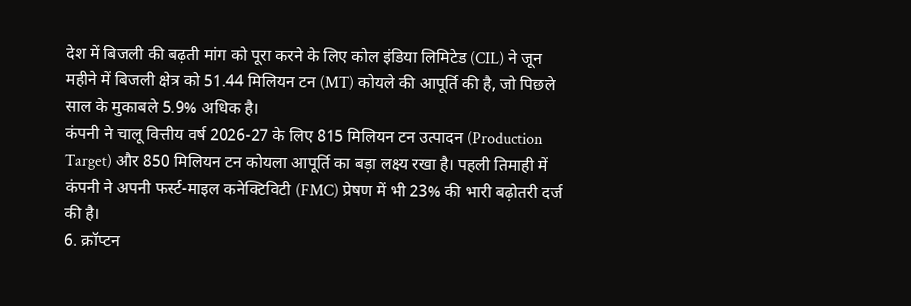देश में बिजली की बढ़ती मांग को पूरा करने के लिए कोल इंडिया लिमिटेड (CIL) ने जून महीने में बिजली क्षेत्र को 51.44 मिलियन टन (MT) कोयले की आपूर्ति की है, जो पिछले साल के मुकाबले 5.9% अधिक है।
कंपनी ने चालू वित्तीय वर्ष 2026-27 के लिए 815 मिलियन टन उत्पादन (Production Target) और 850 मिलियन टन कोयला आपूर्ति का बड़ा लक्ष्य रखा है। पहली तिमाही में कंपनी ने अपनी फर्स्ट-माइल कनेक्टिविटी (FMC) प्रेषण में भी 23% की भारी बढ़ोतरी दर्ज की है।
6. क्रॉप्टन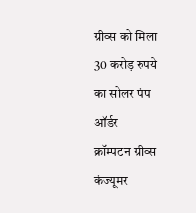ग्रीव्स को मिला 30 करोड़ रुपये का सोलर पंप ऑर्डर
क्रॉम्पटन ग्रीव्स कंज्यूमर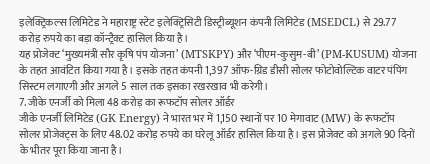इलेक्ट्रिकल्स लिमिटेड ने महाराष्ट्र स्टेट इलेक्ट्रिसिटी डिस्ट्रीब्यूशन कंपनी लिमिटेड (MSEDCL) से 29.77 करोड़ रुपये का बड़ा कॉन्ट्रैक्ट हासिल किया है।
यह प्रोजेक्ट ‘मुख्यमंत्री सौर कृषि पंप योजना’ (MTSKPY) और ‘पीएम-कुसुम-बी’ (PM-KUSUM) योजना के तहत आवंटित किया गया है। इसके तहत कंपनी 1,397 ऑफ-ग्रिड डीसी सोलर फोटोवोल्टिक वाटर पंपिंग सिस्टम लगाएगी और अगले 5 साल तक इसका रखरखाव भी करेगी।
7. जीके एनर्जी को मिला 48 करोड़ का रूफटॉप सोलर ऑर्डर
जीके एनर्जी लिमिटेड (GK Energy) ने भारत भर में 1,150 स्थानों पर 10 मेगावाट (MW) के रूफटॉप सोलर प्रोजेक्ट्स के लिए 48.02 करोड़ रुपये का घरेलू ऑर्डर हासिल किया है। इस प्रोजेक्ट को अगले 90 दिनों के भीतर पूरा किया जाना है।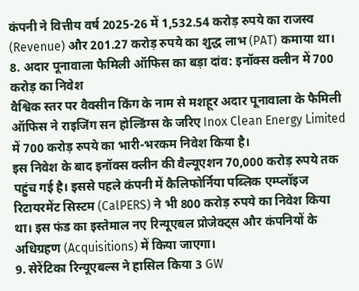कंपनी ने वित्तीय वर्ष 2025-26 में 1,532.54 करोड़ रुपये का राजस्व (Revenue) और 201.27 करोड़ रुपये का शुद्ध लाभ (PAT) कमाया था।
8. अदार पूनावाला फैमिली ऑफिस का बड़ा दांव: इनॉक्स क्लीन में 700 करोड़ का निवेश
वैश्विक स्तर पर वैक्सीन किंग के नाम से मशहूर अदार पूनावाला के फैमिली ऑफिस ने राइजिंग सन होल्डिंग्स के जरिए Inox Clean Energy Limited में 700 करोड़ रुपये का भारी-भरकम निवेश किया है।
इस निवेश के बाद इनॉक्स क्लीन की वैल्यूएशन 70,000 करोड़ रुपये तक पहुंच गई है। इससे पहले कंपनी में कैलिफोर्निया पब्लिक एम्प्लॉइज रिटायरमेंट सिस्टम (CalPERS) ने भी 800 करोड़ रुपये का निवेश किया था। इस फंड का इस्तेमाल नए रिन्यूएबल प्रोजेक्ट्स और कंपनियों के अधिग्रहण (Acquisitions) में किया जाएगा।
9. सेरेंटिका रिन्यूएबल्स ने हासिल किया 3 GW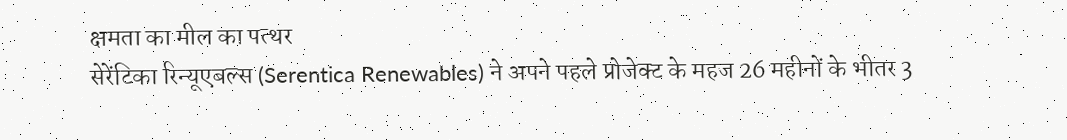क्षमता का मील का पत्थर
सेरेंटिका रिन्यूएबल्स (Serentica Renewables) ने अपने पहले प्रोजेक्ट के महज 26 महीनों के भीतर 3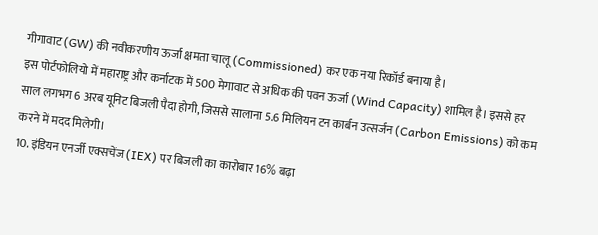गीगावाट (GW) की नवीकरणीय ऊर्जा क्षमता चालू (Commissioned) कर एक नया रिकॉर्ड बनाया है।
इस पोर्टफोलियो में महाराष्ट्र और कर्नाटक में 500 मेगावाट से अधिक की पवन ऊर्जा (Wind Capacity) शामिल है। इससे हर साल लगभग 6 अरब यूनिट बिजली पैदा होगी, जिससे सालाना 5.6 मिलियन टन कार्बन उत्सर्जन (Carbon Emissions) को कम करने में मदद मिलेगी।
10. इंडियन एनर्जी एक्सचेंज (IEX) पर बिजली का कारोबार 16% बढ़ा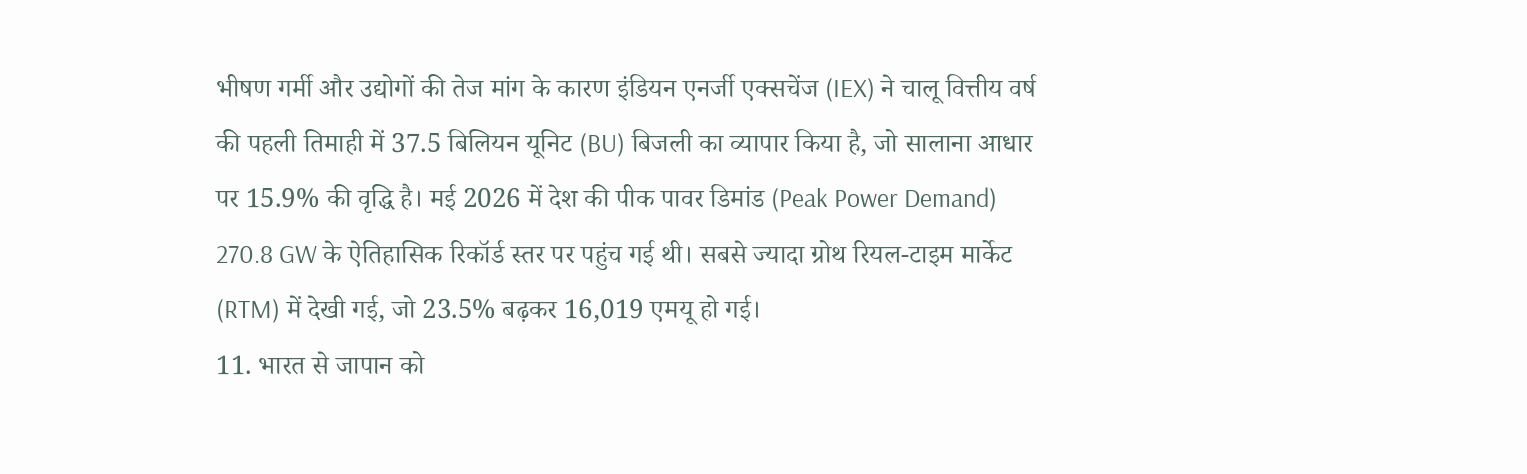भीषण गर्मी और उद्योगों की तेज मांग के कारण इंडियन एनर्जी एक्सचेंज (IEX) ने चालू वित्तीय वर्ष की पहली तिमाही में 37.5 बिलियन यूनिट (BU) बिजली का व्यापार किया है, जो सालाना आधार पर 15.9% की वृद्धि है। मई 2026 में देश की पीक पावर डिमांड (Peak Power Demand) 270.8 GW के ऐतिहासिक रिकॉर्ड स्तर पर पहुंच गई थी। सबसे ज्यादा ग्रोथ रियल-टाइम मार्केट (RTM) में देखी गई, जो 23.5% बढ़कर 16,019 एमयू हो गई।
11. भारत से जापान को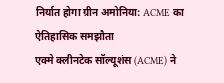निर्यात होगा ग्रीन अमोनिया: ACME का ऐतिहासिक समझौता
एक्मे क्लीनटेक सॉल्यूशंस (ACME) ने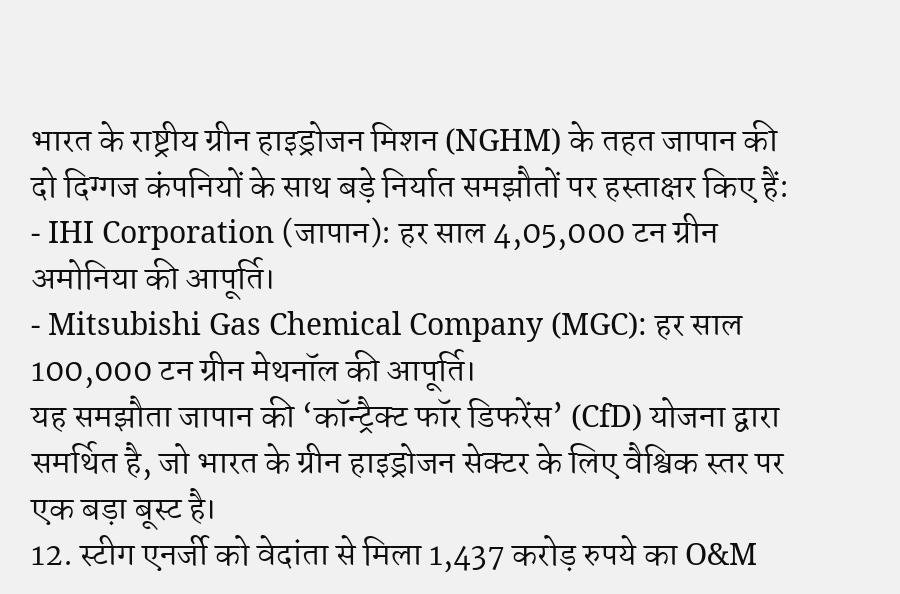भारत के राष्ट्रीय ग्रीन हाइड्रोजन मिशन (NGHM) के तहत जापान की दो दिग्गज कंपनियों के साथ बड़े निर्यात समझौतों पर हस्ताक्षर किए हैं:
- IHI Corporation (जापान): हर साल 4,05,000 टन ग्रीन अमोनिया की आपूर्ति।
- Mitsubishi Gas Chemical Company (MGC): हर साल 100,000 टन ग्रीन मेथनॉल की आपूर्ति।
यह समझौता जापान की ‘कॉन्ट्रैक्ट फॉर डिफरेंस’ (CfD) योजना द्वारा समर्थित है, जो भारत के ग्रीन हाइड्रोजन सेक्टर के लिए वैश्विक स्तर पर एक बड़ा बूस्ट है।
12. स्टीग एनर्जी को वेदांता से मिला 1,437 करोड़ रुपये का O&M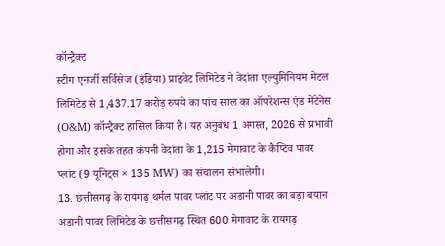कॉन्ट्रैक्ट
स्टीग एनर्जी सर्विसेज (इंडिया) प्राइवेट लिमिटेड ने वेदांता एल्युमिनियम मेटल लिमिटेड से 1,437.17 करोड़ रुपये का पांच साल का ऑपरेशन्स एंड मेंटेनेंस (O&M) कॉन्ट्रैक्ट हासिल किया है। यह अनुबंध 1 अगस्त, 2026 से प्रभावी होगा और इसके तहत कंपनी वेदांता के 1,215 मेगावाट के कैप्टिव पावर प्लांट (9 यूनिट्स × 135 MW) का संचालन संभालेगी।
13. छत्तीसगढ़ के रायगढ़ थर्मल पावर प्लांट पर अडानी पावर का बड़ा बयान
अडानी पावर लिमिटेड के छत्तीसगढ़ स्थित 600 मेगावाट के रायगढ़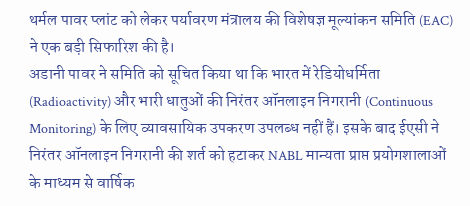थर्मल पावर प्लांट को लेकर पर्यावरण मंत्रालय की विशेषज्ञ मूल्यांकन समिति (EAC) ने एक बड़ी सिफारिश की है।
अडानी पावर ने समिति को सूचित किया था कि भारत में रेडियोधर्मिता (Radioactivity) और भारी धातुओं की निरंतर ऑनलाइन निगरानी (Continuous Monitoring) के लिए व्यावसायिक उपकरण उपलब्ध नहीं हैं। इसके बाद ईएसी ने निरंतर ऑनलाइन निगरानी की शर्त को हटाकर NABL मान्यता प्राप्त प्रयोगशालाओं के माध्यम से वार्षिक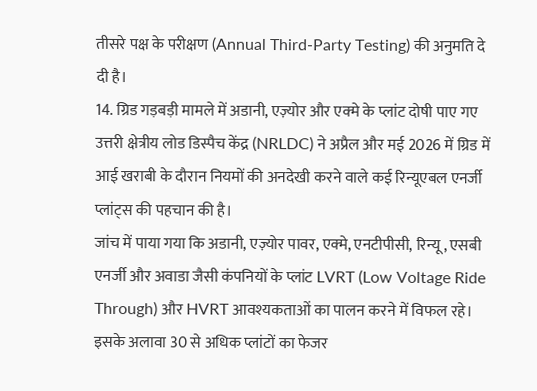तीसरे पक्ष के परीक्षण (Annual Third-Party Testing) की अनुमति दे दी है।
14. ग्रिड गड़बड़ी मामले में अडानी, एज़्योर और एक्मे के प्लांट दोषी पाए गए
उत्तरी क्षेत्रीय लोड डिस्पैच केंद्र (NRLDC) ने अप्रैल और मई 2026 में ग्रिड में आई खराबी के दौरान नियमों की अनदेखी करने वाले कई रिन्यूएबल एनर्जी प्लांट्स की पहचान की है।
जांच में पाया गया कि अडानी, एज़्योर पावर, एक्मे, एनटीपीसी, रिन्यू, एसबी एनर्जी और अवाडा जैसी कंपनियों के प्लांट LVRT (Low Voltage Ride Through) और HVRT आवश्यकताओं का पालन करने में विफल रहे। इसके अलावा 30 से अधिक प्लांटों का फेजर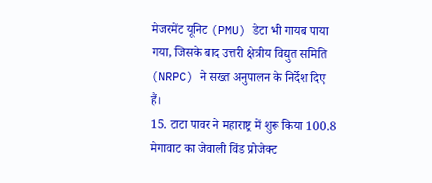मेजरमेंट यूनिट (PMU) डेटा भी गायब पाया गया, जिसके बाद उत्तरी क्षेत्रीय विद्युत समिति (NRPC) ने सख्त अनुपालन के निर्देश दिए हैं।
15. टाटा पावर ने महाराष्ट्र में शुरू किया 100.8 मेगावाट का जेवाली विंड प्रोजेक्ट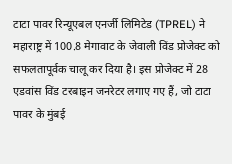टाटा पावर रिन्यूएबल एनर्जी लिमिटेड (TPREL) ने महाराष्ट्र में 100.8 मेगावाट के जेवाली विंड प्रोजेक्ट को सफलतापूर्वक चालू कर दिया है। इस प्रोजेक्ट में 28 एडवांस विंड टरबाइन जनरेटर लगाए गए हैं, जो टाटा पावर के मुंबई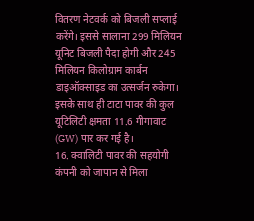वितरण नेटवर्क को बिजली सप्लाई करेंगे। इससे सालाना 299 मिलियन यूनिट बिजली पैदा होगी और 245 मिलियन किलोग्राम कार्बन डाइऑक्साइड का उत्सर्जन रुकेगा। इसके साथ ही टाटा पावर की कुल यूटिलिटी क्षमता 11.6 गीगावाट (GW) पार कर गई है।
16. क्वालिटी पावर की सहयोगी कंपनी को जापान से मिला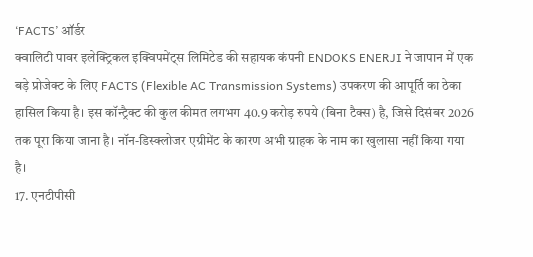‘FACTS’ ऑर्डर
क्वालिटी पावर इलेक्ट्रिकल इक्विपमेंट्स लिमिटेड की सहायक कंपनी ENDOKS ENERJI ने जापान में एक बड़े प्रोजेक्ट के लिए FACTS (Flexible AC Transmission Systems) उपकरण की आपूर्ति का ठेका हासिल किया है। इस कॉन्ट्रैक्ट की कुल कीमत लगभग 40.9 करोड़ रुपये (बिना टैक्स) है, जिसे दिसंबर 2026 तक पूरा किया जाना है। नॉन-डिस्क्लोजर एग्रीमेंट के कारण अभी ग्राहक के नाम का खुलासा नहीं किया गया है।
17. एनटीपीसी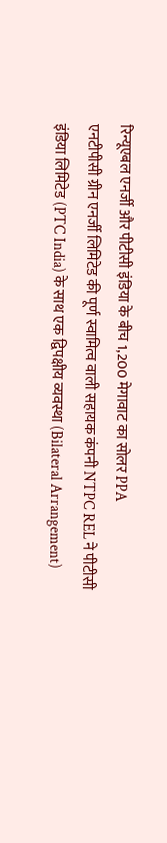रिन्यूएबल एनर्जी और पीटीसी इंडिया के बीच 1,200 मेगावाट का सोलर PPA
एनटीपीसी ग्रीन एनर्जी लिमिटेड की पूर्ण स्वामित्व वाली सहायक कंपनी NTPC REL ने पीटीसी इंडिया लिमिटेड (PTC India) के साथ एक द्विपक्षीय व्यवस्था (Bilateral Arrangement)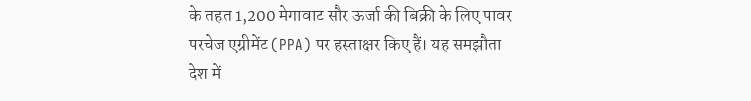के तहत 1,200 मेगावाट सौर ऊर्जा की बिक्री के लिए पावर परचेज एग्रीमेंट (PPA) पर हस्ताक्षर किए हैं। यह समझौता देश में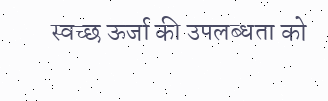स्वच्छ ऊर्जा की उपलब्धता को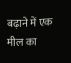बढ़ाने में एक मील का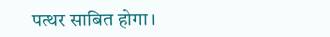पत्थर साबित होगा।